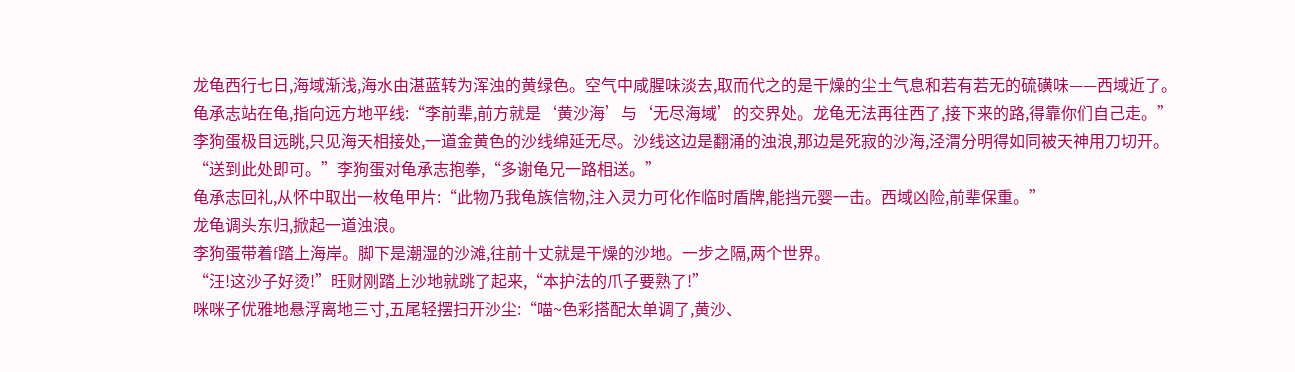龙龟西行七日,海域渐浅,海水由湛蓝转为浑浊的黄绿色。空气中咸腥味淡去,取而代之的是干燥的尘土气息和若有若无的硫磺味——西域近了。
龟承志站在龟,指向远方地平线:“李前辈,前方就是‘黄沙海’与‘无尽海域’的交界处。龙龟无法再往西了,接下来的路,得靠你们自己走。”
李狗蛋极目远眺,只见海天相接处,一道金黄色的沙线绵延无尽。沙线这边是翻涌的浊浪,那边是死寂的沙海,泾渭分明得如同被天神用刀切开。
“送到此处即可。”李狗蛋对龟承志抱拳,“多谢龟兄一路相送。”
龟承志回礼,从怀中取出一枚龟甲片:“此物乃我龟族信物,注入灵力可化作临时盾牌,能挡元婴一击。西域凶险,前辈保重。”
龙龟调头东归,掀起一道浊浪。
李狗蛋带着f踏上海岸。脚下是潮湿的沙滩,往前十丈就是干燥的沙地。一步之隔,两个世界。
“汪!这沙子好烫!”旺财刚踏上沙地就跳了起来,“本护法的爪子要熟了!”
咪咪子优雅地悬浮离地三寸,五尾轻摆扫开沙尘:“喵~色彩搭配太单调了,黄沙、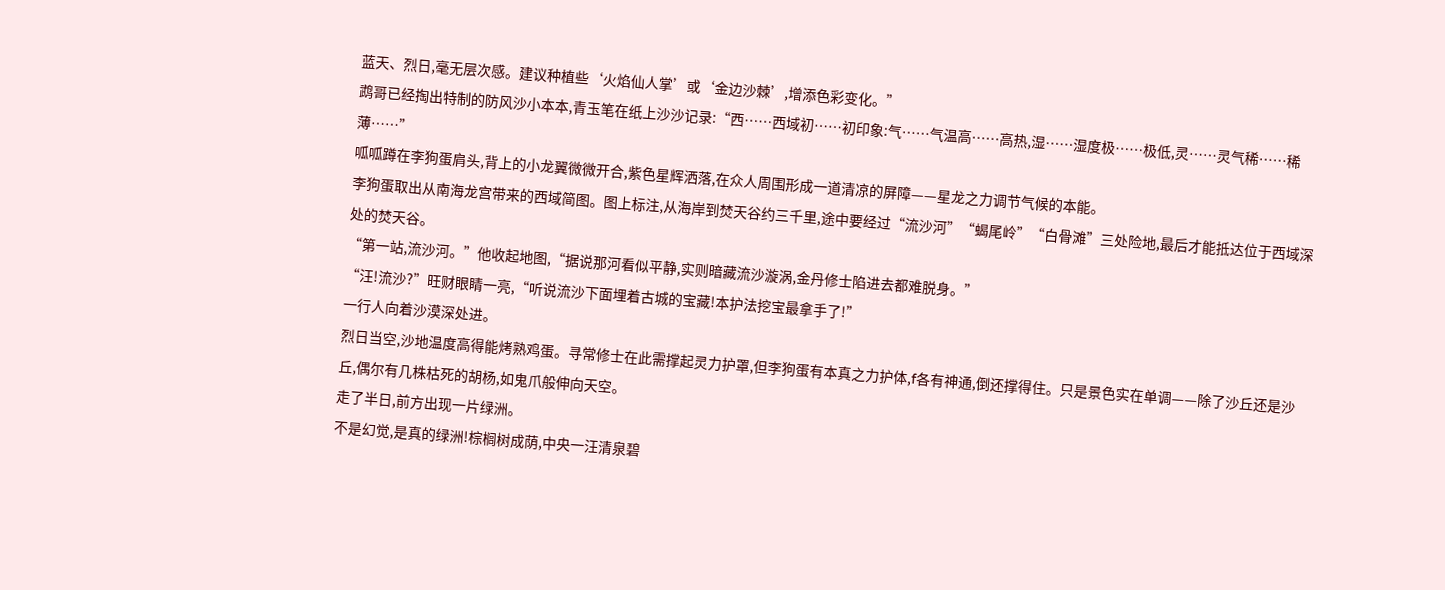蓝天、烈日,毫无层次感。建议种植些‘火焰仙人掌’或‘金边沙棘’,增添色彩变化。”
鹉哥已经掏出特制的防风沙小本本,青玉笔在纸上沙沙记录:“西……西域初……初印象:气……气温高……高热,湿……湿度极……极低,灵……灵气稀……稀薄……”
呱呱蹲在李狗蛋肩头,背上的小龙翼微微开合,紫色星辉洒落,在众人周围形成一道清凉的屏障——星龙之力调节气候的本能。
李狗蛋取出从南海龙宫带来的西域简图。图上标注,从海岸到焚天谷约三千里,途中要经过“流沙河”“蝎尾岭”“白骨滩”三处险地,最后才能抵达位于西域深处的焚天谷。
“第一站,流沙河。”他收起地图,“据说那河看似平静,实则暗藏流沙漩涡,金丹修士陷进去都难脱身。”
“汪!流沙?”旺财眼睛一亮,“听说流沙下面埋着古城的宝藏!本护法挖宝最拿手了!”
一行人向着沙漠深处进。
烈日当空,沙地温度高得能烤熟鸡蛋。寻常修士在此需撑起灵力护罩,但李狗蛋有本真之力护体,f各有神通,倒还撑得住。只是景色实在单调——除了沙丘还是沙丘,偶尔有几株枯死的胡杨,如鬼爪般伸向天空。
走了半日,前方出现一片绿洲。
不是幻觉,是真的绿洲!棕榈树成荫,中央一汪清泉碧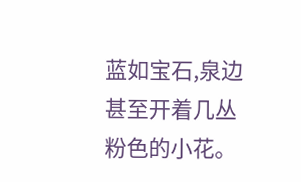蓝如宝石,泉边甚至开着几丛粉色的小花。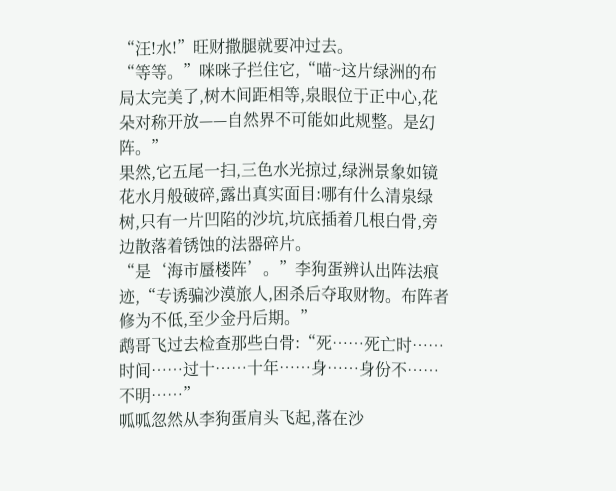“汪!水!”旺财撒腿就要冲过去。
“等等。”咪咪子拦住它,“喵~这片绿洲的布局太完美了,树木间距相等,泉眼位于正中心,花朵对称开放——自然界不可能如此规整。是幻阵。”
果然,它五尾一扫,三色水光掠过,绿洲景象如镜花水月般破碎,露出真实面目:哪有什么清泉绿树,只有一片凹陷的沙坑,坑底插着几根白骨,旁边散落着锈蚀的法器碎片。
“是‘海市蜃楼阵’。”李狗蛋辨认出阵法痕迹,“专诱骗沙漠旅人,困杀后夺取财物。布阵者修为不低,至少金丹后期。”
鹉哥飞过去检查那些白骨:“死……死亡时……时间……过十……十年……身……身份不……不明……”
呱呱忽然从李狗蛋肩头飞起,落在沙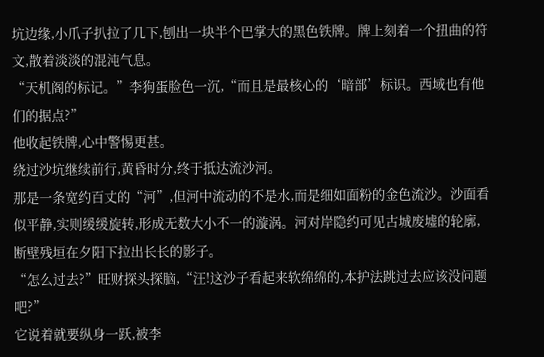坑边缘,小爪子扒拉了几下,刨出一块半个巴掌大的黑色铁牌。牌上刻着一个扭曲的符文,散着淡淡的混沌气息。
“天机阁的标记。”李狗蛋脸色一沉,“而且是最核心的‘暗部’标识。西域也有他们的据点?”
他收起铁牌,心中警惕更甚。
绕过沙坑继续前行,黄昏时分,终于抵达流沙河。
那是一条宽约百丈的“河”,但河中流动的不是水,而是细如面粉的金色流沙。沙面看似平静,实则缓缓旋转,形成无数大小不一的漩涡。河对岸隐约可见古城废墟的轮廓,断壁残垣在夕阳下拉出长长的影子。
“怎么过去?”旺财探头探脑,“汪!这沙子看起来软绵绵的,本护法跳过去应该没问题吧?”
它说着就要纵身一跃,被李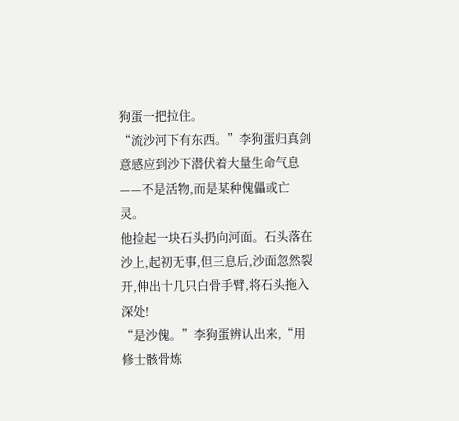狗蛋一把拉住。
“流沙河下有东西。”李狗蛋归真剑意感应到沙下潜伏着大量生命气息——不是活物,而是某种傀儡或亡灵。
他捡起一块石头扔向河面。石头落在沙上,起初无事,但三息后,沙面忽然裂开,伸出十几只白骨手臂,将石头拖入深处!
“是沙傀。”李狗蛋辨认出来,“用修士骸骨炼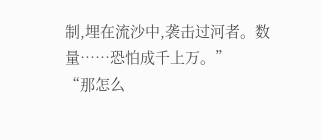制,埋在流沙中,袭击过河者。数量……恐怕成千上万。”
“那怎么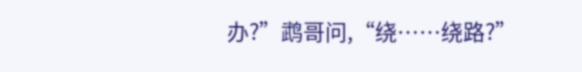办?”鹉哥问,“绕……绕路?”